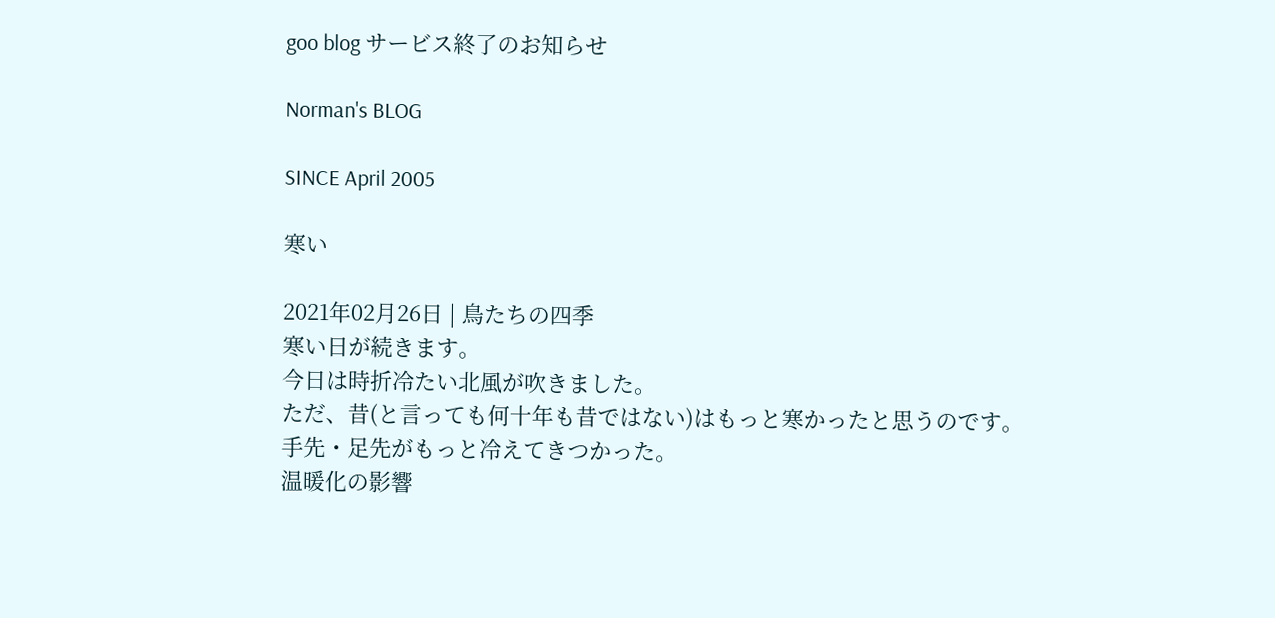goo blog サービス終了のお知らせ

Norman's BLOG

SINCE April 2005

寒い

2021年02月26日 | 鳥たちの四季
寒い日が続きます。
今日は時折冷たい北風が吹きました。
ただ、昔(と言っても何十年も昔ではない)はもっと寒かったと思うのです。
手先・足先がもっと冷えてきつかった。
温暖化の影響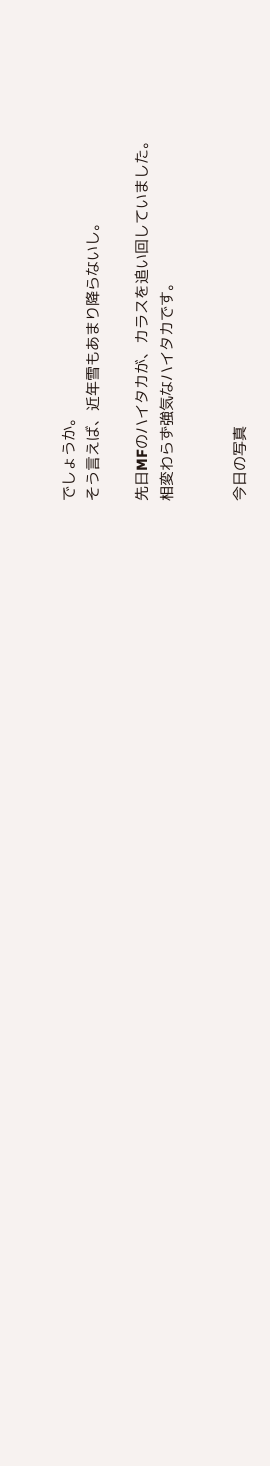でしょうか。
そう言えば、近年雪もあまり降らないし。

先日MFのハイタカが、カラスを追い回していました。
相変わらず強気なハイタカです。


今日の写真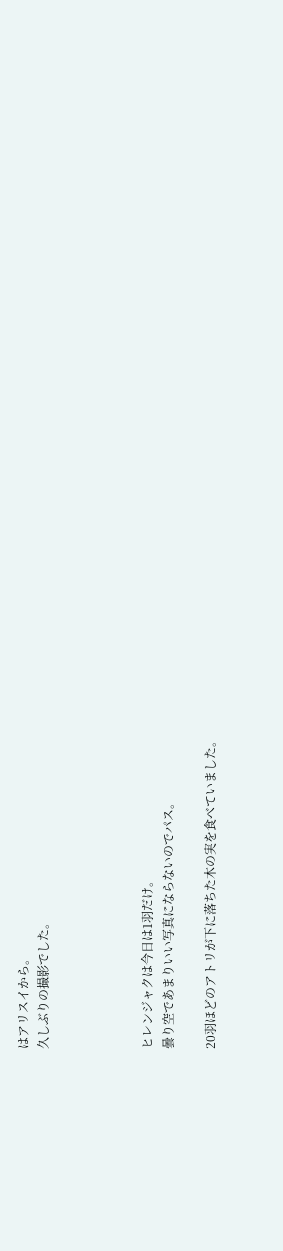はアリスイから。
久しぶりの撮影でした。




ヒレンジャクは今日は1羽だけ。
曇り空であまりいい写真にならないのでパス。

20羽ほどのアトリが下に落ちた木の実を食べていました。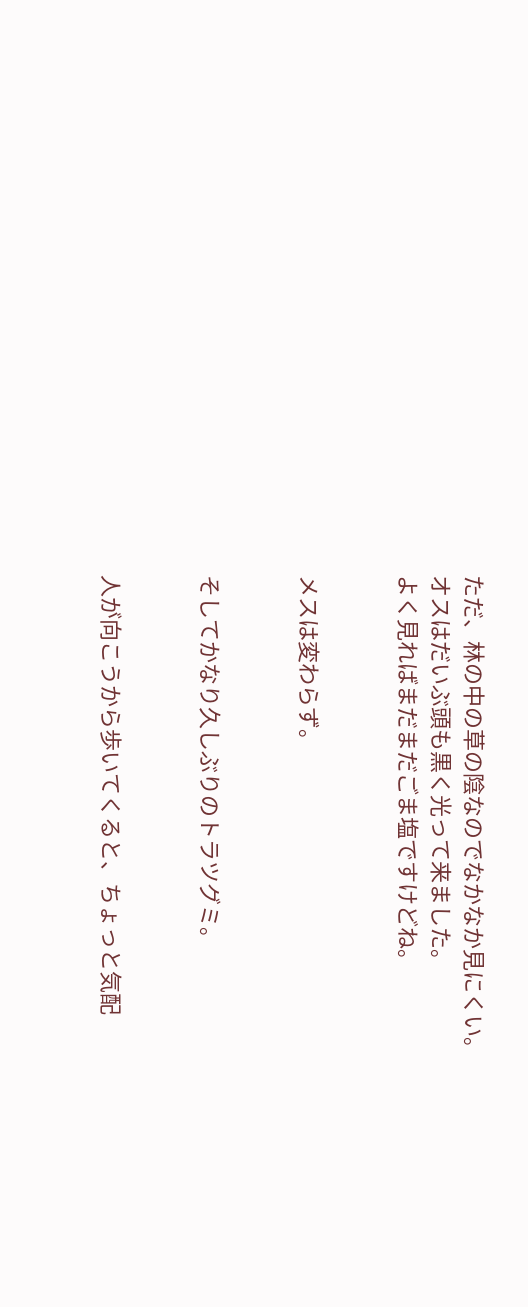ただ、林の中の草の陰なのでなかなか見にくい。
オスはだいぶ頭も黒く光って来ました。
よく見ればまだまだごま塩ですけどね。


メスは変わらず。


そしてかなり久しぶりのトラツグミ。


人が向こうから歩いてくると、ちょっと気配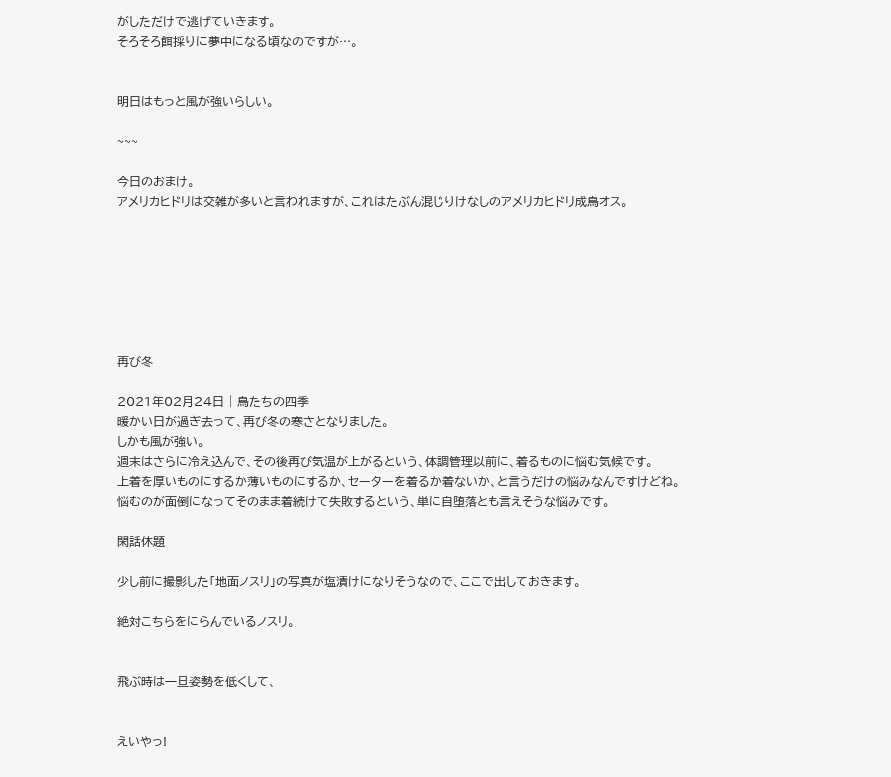がしただけで逃げていきます。
そろそろ餌採りに夢中になる頃なのですが…。


明日はもっと風が強いらしい。

~~~

今日のおまけ。
アメリカヒドリは交雑が多いと言われますが、これはたぶん混じりけなしのアメリカヒドリ成鳥オス。







再び冬

2021年02月24日 | 鳥たちの四季
暖かい日が過ぎ去って、再び冬の寒さとなりました。
しかも風が強い。
週末はさらに冷え込んで、その後再び気温が上がるという、体調管理以前に、着るものに悩む気候です。
上着を厚いものにするか薄いものにするか、セーターを着るか着ないか、と言うだけの悩みなんですけどね。
悩むのが面倒になってそのまま着続けて失敗するという、単に自堕落とも言えそうな悩みです。

閑話休題

少し前に撮影した「地面ノスリ」の写真が塩漬けになりそうなので、ここで出しておきます。

絶対こちらをにらんでいるノスリ。


飛ぶ時は一旦姿勢を低くして、


えいやっ!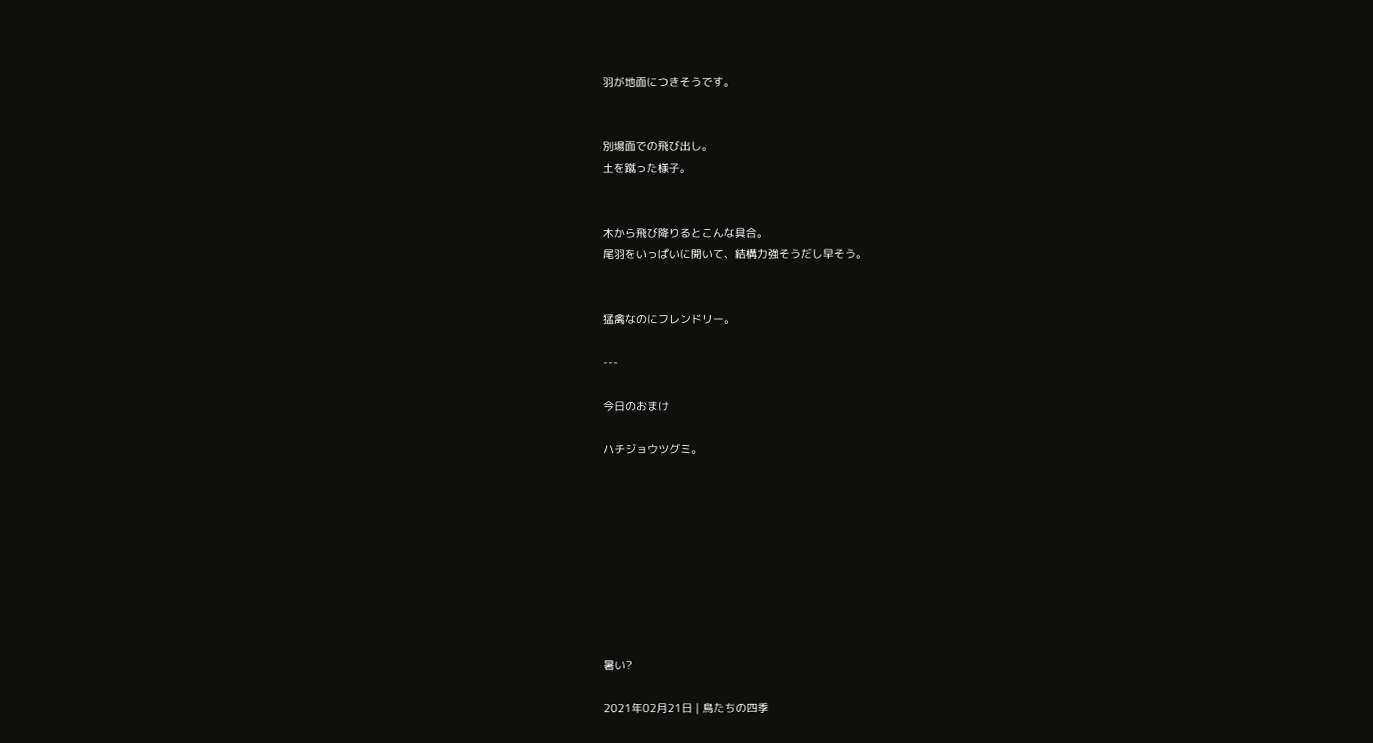羽が地面につきそうです。


別場面での飛び出し。
土を蹴った様子。


木から飛び降りるとこんな具合。
尾羽をいっぱいに開いて、結構力強そうだし早そう。


猛禽なのにフレンドリー。

---

今日のおまけ

ハチジョウツグミ。









暑い?

2021年02月21日 | 鳥たちの四季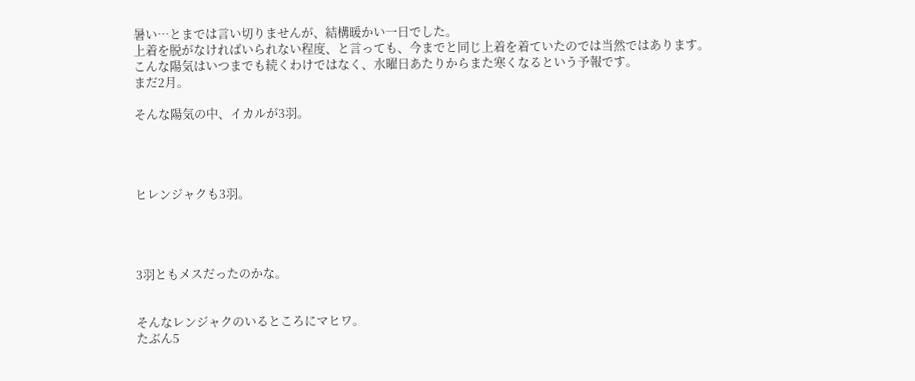暑い…とまでは言い切りませんが、結構暖かい一日でした。
上着を脱がなければいられない程度、と言っても、今までと同じ上着を着ていたのでは当然ではあります。
こんな陽気はいつまでも続くわけではなく、水曜日あたりからまた寒くなるという予報です。
まだ2月。

そんな陽気の中、イカルが3羽。




ヒレンジャクも3羽。




3羽ともメスだったのかな。


そんなレンジャクのいるところにマヒワ。
たぶん5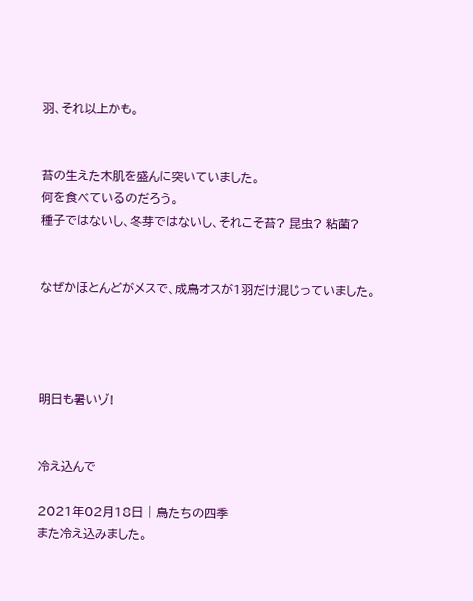羽、それ以上かも。


苔の生えた木肌を盛んに突いていました。
何を食べているのだろう。
種子ではないし、冬芽ではないし、それこそ苔? 昆虫? 粘菌?


なぜかほとんどがメスで、成鳥オスが1羽だけ混じっていました。




明日も暑いゾ!


冷え込んで

2021年02月18日 | 鳥たちの四季
また冷え込みました。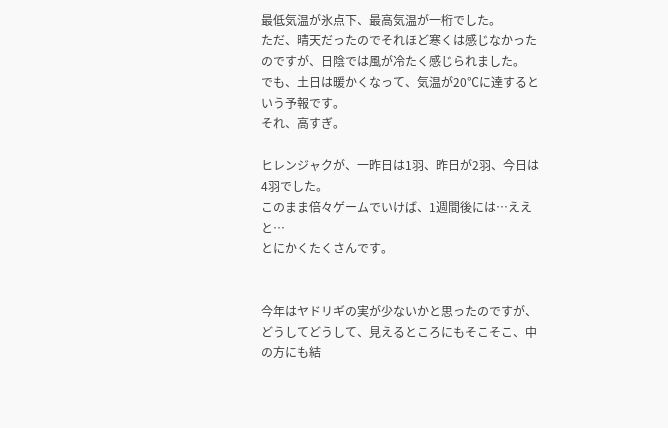最低気温が氷点下、最高気温が一桁でした。
ただ、晴天だったのでそれほど寒くは感じなかったのですが、日陰では風が冷たく感じられました。
でも、土日は暖かくなって、気温が20℃に達するという予報です。
それ、高すぎ。

ヒレンジャクが、一昨日は1羽、昨日が2羽、今日は4羽でした。
このまま倍々ゲームでいけば、1週間後には…ええと…
とにかくたくさんです。


今年はヤドリギの実が少ないかと思ったのですが、どうしてどうして、見えるところにもそこそこ、中の方にも結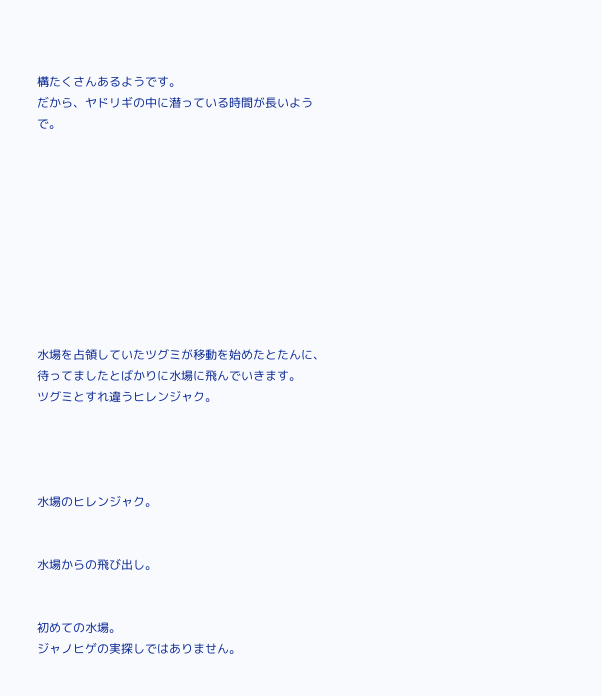構たくさんあるようです。
だから、ヤドリギの中に潜っている時間が長いようで。










水場を占領していたツグミが移動を始めたとたんに、待ってましたとばかりに水場に飛んでいきます。
ツグミとすれ違うヒレンジャク。




水場のヒレンジャク。


水場からの飛び出し。


初めての水場。
ジャノヒゲの実探しではありません。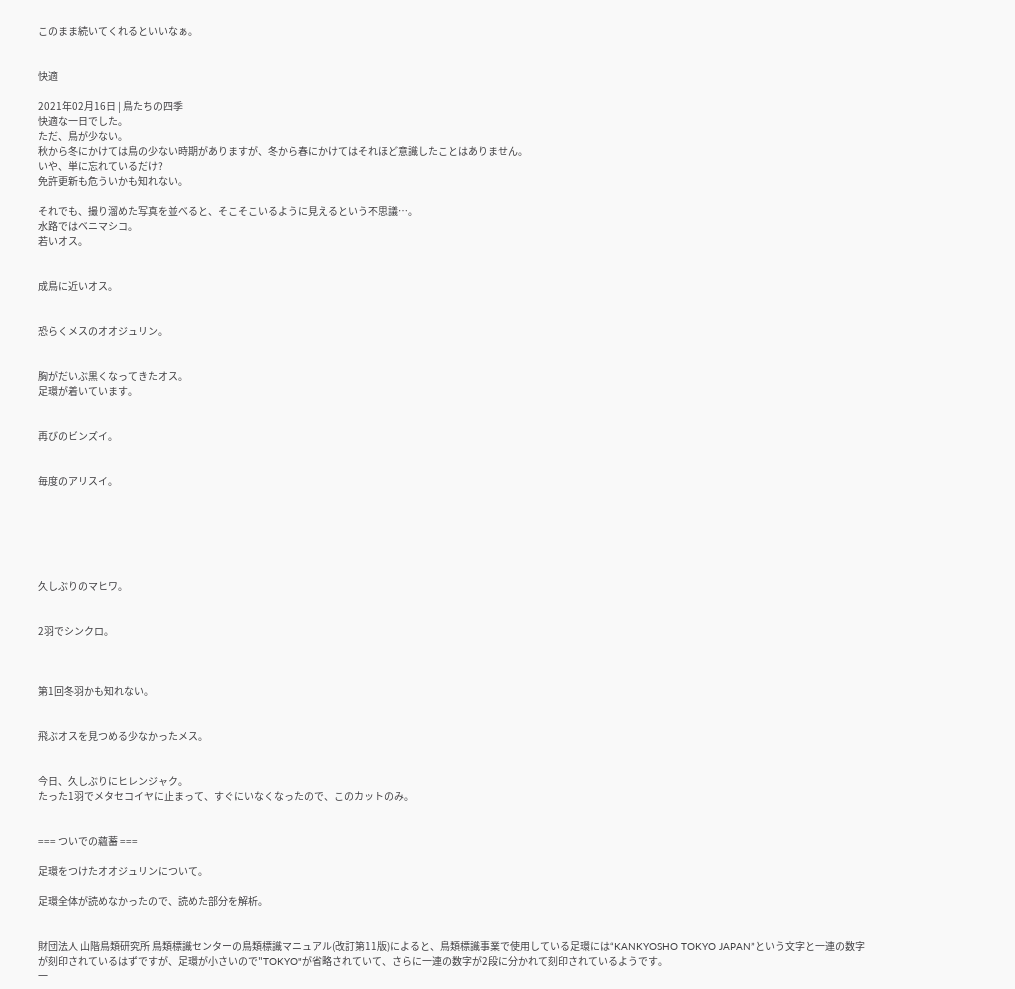このまま続いてくれるといいなぁ。


快適

2021年02月16日 | 鳥たちの四季
快適な一日でした。
ただ、鳥が少ない。
秋から冬にかけては鳥の少ない時期がありますが、冬から春にかけてはそれほど意識したことはありません。
いや、単に忘れているだけ?
免許更新も危ういかも知れない。

それでも、撮り溜めた写真を並べると、そこそこいるように見えるという不思議…。
水路ではベニマシコ。
若いオス。


成鳥に近いオス。


恐らくメスのオオジュリン。


胸がだいぶ黒くなってきたオス。
足環が着いています。


再びのビンズイ。


毎度のアリスイ。






久しぶりのマヒワ。


2羽でシンクロ。



第1回冬羽かも知れない。


飛ぶオスを見つめる少なかったメス。


今日、久しぶりにヒレンジャク。
たった1羽でメタセコイヤに止まって、すぐにいなくなったので、このカットのみ。


=== ついでの蘊蓄 ===

足環をつけたオオジュリンについて。

足環全体が読めなかったので、読めた部分を解析。


財団法人 山階鳥類研究所 鳥類標識センターの鳥類標識マニュアル(改訂第11版)によると、鳥類標識事業で使用している足環には“KANKYOSHO TOKYO JAPAN”という文字と一連の数字が刻印されているはずですが、足環が小さいので"TOKYO"が省略されていて、さらに一連の数字が2段に分かれて刻印されているようです。
一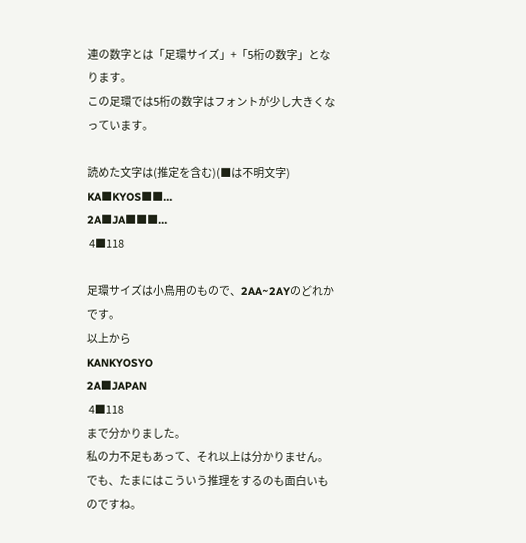連の数字とは「足環サイズ」+「5桁の数字」となります。
この足環では5桁の数字はフォントが少し大きくなっています。

読めた文字は(推定を含む)(■は不明文字)
KA■KYOS■■…
2A■JA■■■…
 4■118

足環サイズは小鳥用のもので、2AA~2AYのどれかです。
以上から
KANKYOSYO
2A■JAPAN
 4■118
まで分かりました。
私の力不足もあって、それ以上は分かりません。
でも、たまにはこういう推理をするのも面白いものですね。